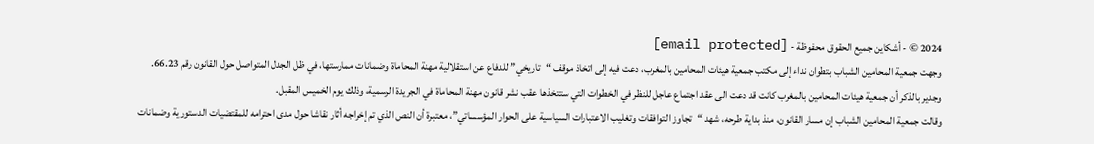2024 © - أشكاين جميع الحقوق محفوظة - [email protected]
وجهت جمعية المحامين الشباب بتطوان نداء إلى مكتب جمعية هيئات المحامين بالمغرب، دعت فيه إلى اتخاذ موقف “تاريخي” للدفاع عن استقلالية مهنة المحاماة وضمانات ممارستها، في ظل الجدل المتواصل حول القانون رقم 66.23.
وجدير بالذكر أن جمعية هيئات المحامين بالمغرب كانت قد دعت الى عقد اجتماع عاجل للنظر في الخطوات التي ستتخذها عقب نشر قانون مهنة المحاماة في الجريدة الرسمية، وذلك يوم الخميس المقبل.
وقالت جمعية المحامين الشباب إن مسار القانون، منذ بداية طرحه، شهد “تجاوز التوافقات وتغليب الاعتبارات السياسية على الحوار المؤسساتي”، معتبرة أن النص الذي تم إخراجه أثار نقاشا حول مدى احترامه للمقتضيات الدستورية وضمانات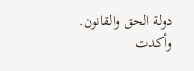دولة الحق والقانون.
وأكدت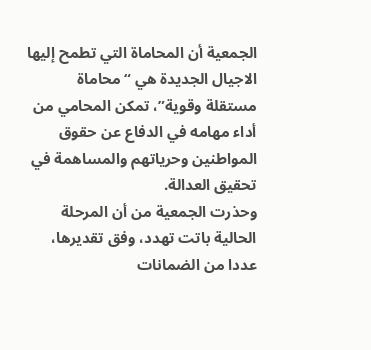الجمعية أن المحاماة التي تطمح إليها الاجيال الجديدة هي “محاماة مستقلة وقوية”، تمكن المحامي من أداء مهامه في الدفاع عن حقوق المواطنين وحرياتهم والمساهمة في تحقيق العدالة.
وحذرت الجمعية من أن المرحلة الحالية باتت تهدد، وفق تقديرها، عددا من الضمانات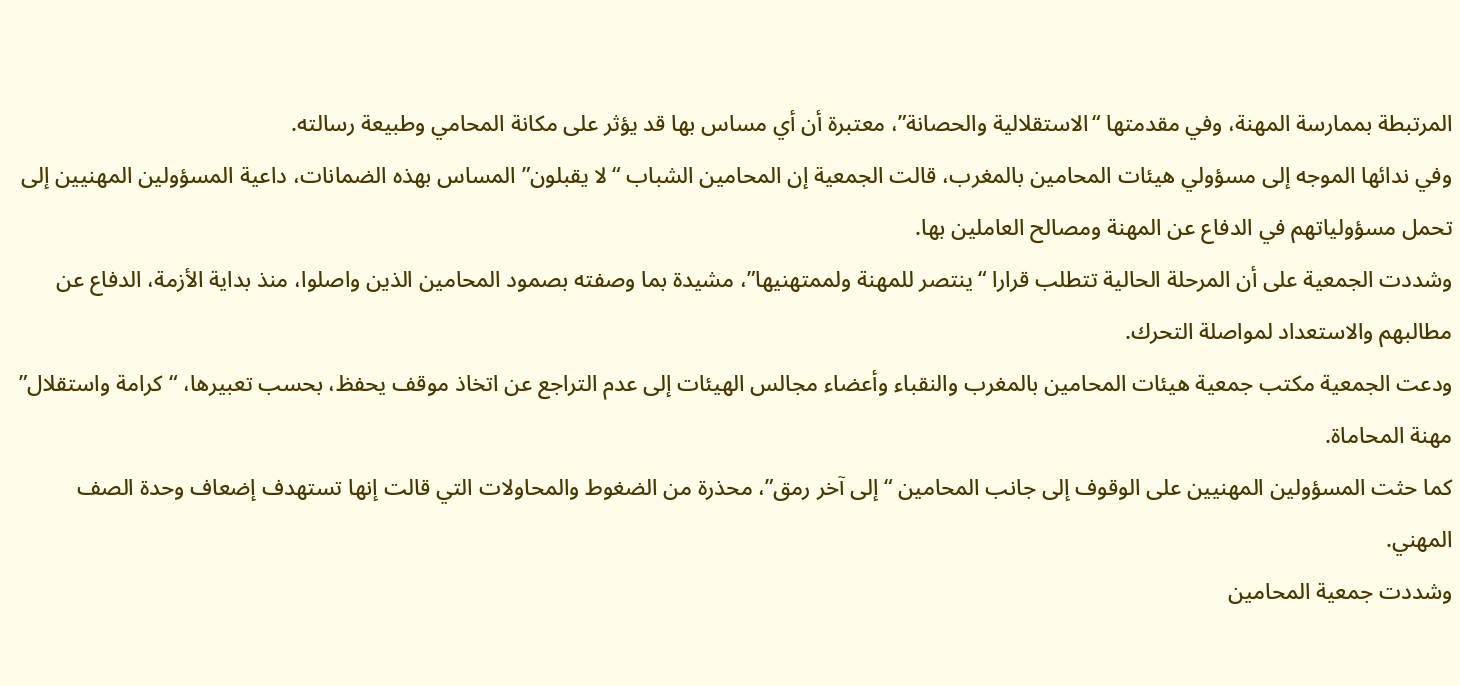المرتبطة بممارسة المهنة، وفي مقدمتها “الاستقلالية والحصانة”، معتبرة أن أي مساس بها قد يؤثر على مكانة المحامي وطبيعة رسالته.
وفي ندائها الموجه إلى مسؤولي هيئات المحامين بالمغرب، قالت الجمعية إن المحامين الشباب “لا يقبلون” المساس بهذه الضمانات، داعية المسؤولين المهنيين إلى تحمل مسؤولياتهم في الدفاع عن المهنة ومصالح العاملين بها.
وشددت الجمعية على أن المرحلة الحالية تتطلب قرارا “ينتصر للمهنة ولممتهنيها”، مشيدة بما وصفته بصمود المحامين الذين واصلوا، منذ بداية الأزمة، الدفاع عن مطالبهم والاستعداد لمواصلة التحرك.
ودعت الجمعية مكتب جمعية هيئات المحامين بالمغرب والنقباء وأعضاء مجالس الهيئات إلى عدم التراجع عن اتخاذ موقف يحفظ، بحسب تعبيرها، “كرامة واستقلال” مهنة المحاماة.
كما حثت المسؤولين المهنيين على الوقوف إلى جانب المحامين “إلى آخر رمق”، محذرة من الضغوط والمحاولات التي قالت إنها تستهدف إضعاف وحدة الصف المهني.
وشددت جمعية المحامين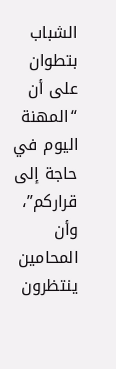الشباب بتطوان على أن “المهنة اليوم في حاجة إلى قراركم”، وأن المحامين ينتظرون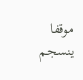موقفا ينسجم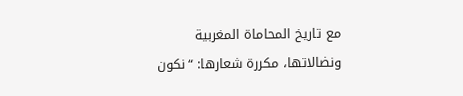مع تاريخ المحاماة المغربية ونضالاتها، مكررة شعارها: “نكون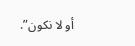أو لا نكون”.